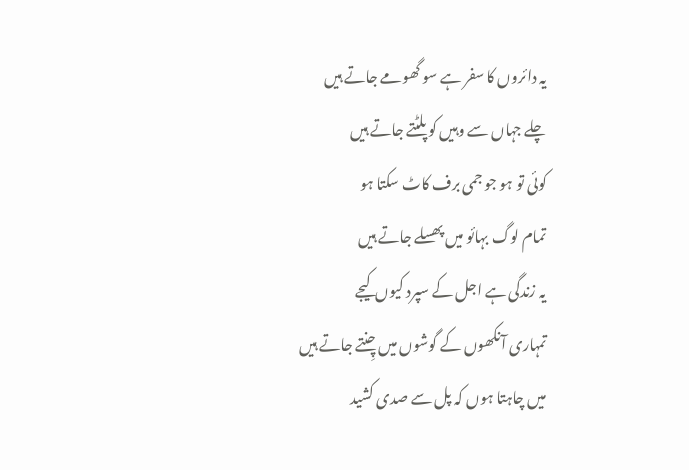یہ دائروں کا سفر ہے سو گھومے جاتے ہیں
چلے جہاں سے وہیں کو پلٹتے جاتے ہیں
کوئی تو ہو جو جمی برف کاٹ سکتا ہو
تمام لوگ بہائو میں پھسلے جاتے ہیں
یہ زندگی ہے اجل کے سپرد کیوں کیجے
تمہاری آنکھوں کے گوشوں میں چِنتے جاتے ہیں
میں چاہتا ہوں کہ پل سے صدی کشید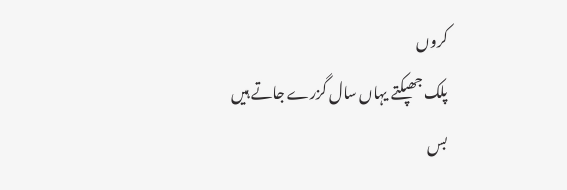کروں
پلک جھپکتے یہاں سال گزرے جاتے ہیں
بس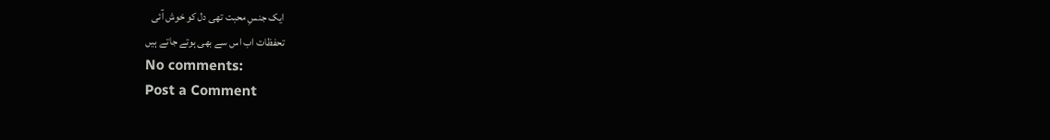ایک جنسِ محبت تھی دل کو خوش آئی
تحفظات اب اس سے بھی ہوتے جاتے ہیں
No comments:
Post a Comment